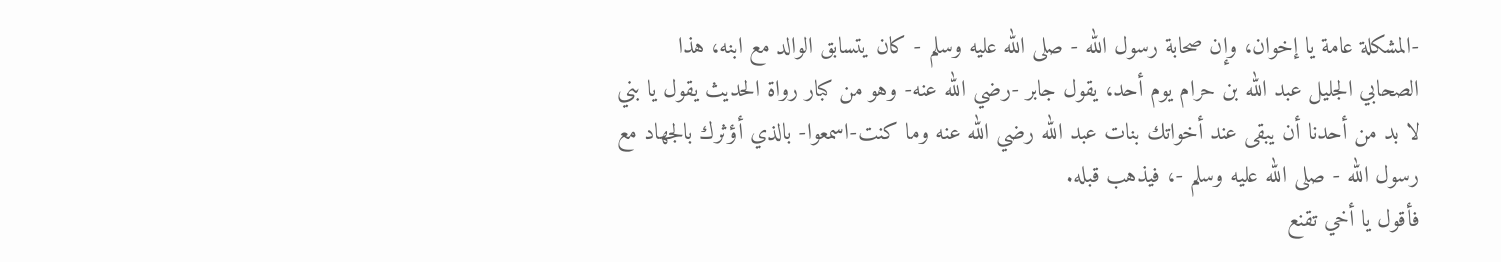-المشكلة عامة يا إخوان، وإن صحابة رسول الله - صلى الله عليه وسلم - كان يتسابق الوالد مع ابنه، هذا الصحابي الجليل عبد الله بن حرام يوم أحد، يقول جابر -رضي الله عنه- وهو من كبار رواة الحديث يقول يا بني لا بد من أحدنا أن يبقى عند أخواتك بنات عبد الله رضي الله عنه وما كنت-اسمعوا- بالذي أؤثرك بالجهاد مع رسول الله - صلى الله عليه وسلم -، فيذهب قبله.
فأقول يا أخي تقنع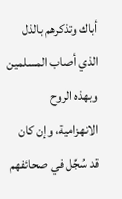أباك وتذكرهم بالذل الذي أصاب المسلمين وبهذه الروح الانهزامية، وإن كان قد سُجِّل في صحائفهم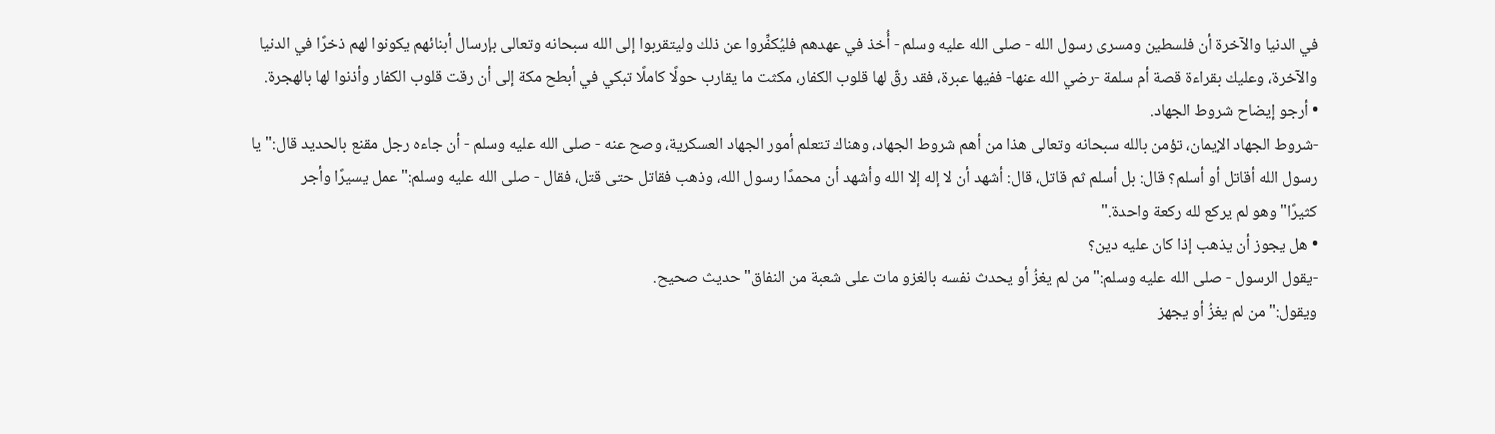في الدنيا والآخرة أن فلسطين ومسرى رسول الله - صلى الله عليه وسلم - أُخذ في عهدهم فليُكفِّروا عن ذلك وليتقربوا إلى الله سبحانه وتعالى بإرسال أبنائهم يكونوا لهم ذخرًا في الدنيا والآخرة، وعليك بقراءة قصة أم سلمة -رضي الله عنها- ففيها عبرة، فقد رقّ لها قلوب الكفار، مكثت ما يقارب حولًا كاملًا تبكي في أبطح مكة إلى أن رقت قلوب الكفار وأذنوا لها بالهجرة.
• أرجو إيضاح شروط الجهاد.
-شروط الجهاد الإيمان، تؤمن بالله سبحانه وتعالى هذا من أهم شروط الجهاد، وهناك تتعلم أمور الجهاد العسكرية، وصح عنه - صلى الله عليه وسلم - أن جاءه رجل مقنع بالحديد قال:"يا رسول الله أقاتل أو أسلم؟ قال: بل أسلم ثم قاتل، قال: أشهد أن لا إله إلا الله وأشهد أن محمدًا رسول الله، وذهب فقاتل حتى قتل، فقال - صلى الله عليه وسلم:"عمل يسيرًا وأجر كثيرًا"وهو لم يركع لله ركعة واحدة."
• هل يجوز أن يذهب إذا كان عليه دين؟
-يقول الرسول - صلى الله عليه وسلم:"من لم يغزُ أو يحدث نفسه بالغزو مات على شعبة من النفاق"حديث صحيح.
ويقول:"من لم يغزُ أو يجهز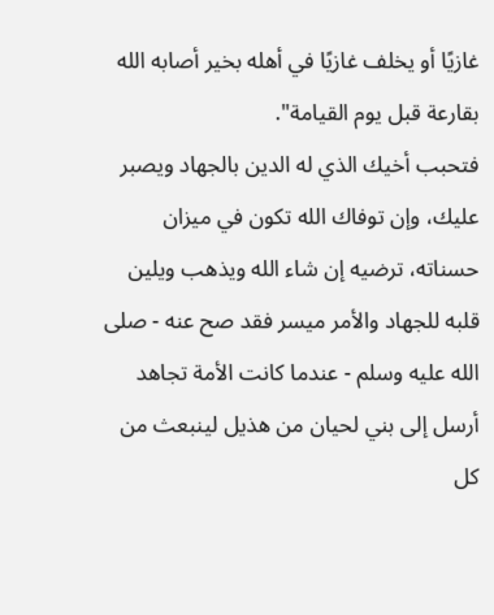غازيًا أو يخلف غازيًا في أهله بخير أصابه الله بقارعة قبل يوم القيامة".
فتحبب أخيك الذي له الدين بالجهاد ويصبر عليك، وإن توفاك الله تكون في ميزان حسناته، ترضيه إن شاء الله ويذهب ويلين قلبه للجهاد والأمر ميسر فقد صح عنه - صلى الله عليه وسلم - عندما كانت الأمة تجاهد أرسل إلى بني لحيان من هذيل لينبعث من كل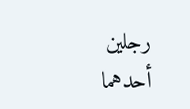رجلين أحدهما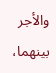والأجر بينهما،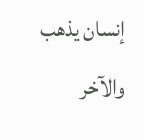إنسان يذهب والآخر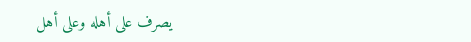يصرف على أهله وعلى أهل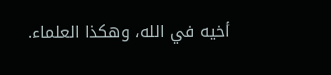أخيه في الله، وهكذا العلماء.